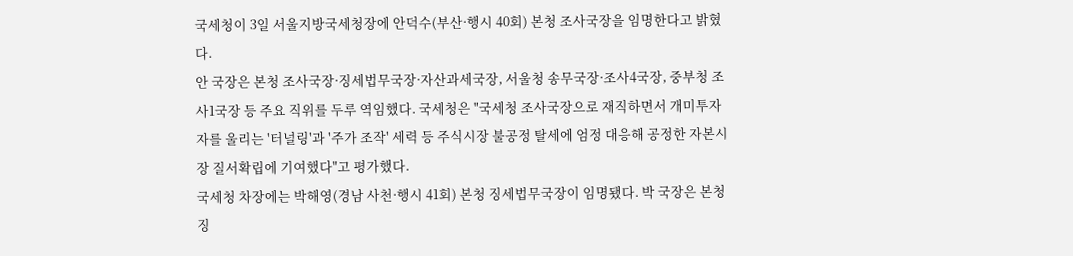국세청이 3일 서울지방국세청장에 안덕수(부산·행시 40회) 본청 조사국장을 임명한다고 밝혔다.
안 국장은 본청 조사국장·징세법무국장·자산과세국장, 서울청 송무국장·조사4국장, 중부청 조사1국장 등 주요 직위를 두루 역임했다. 국세청은 "국세청 조사국장으로 재직하면서 개미투자자를 울리는 '터널링'과 '주가 조작' 세력 등 주식시장 불공정 탈세에 엄정 대응해 공정한 자본시장 질서확립에 기여했다"고 평가했다.
국세청 차장에는 박해영(경남 사천·행시 41회) 본청 징세법무국장이 임명됐다. 박 국장은 본청 징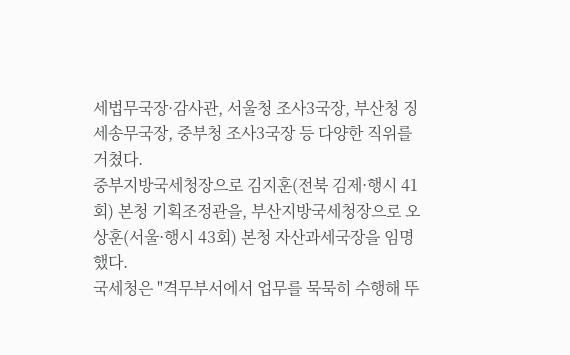세법무국장·감사관, 서울청 조사3국장, 부산청 징세송무국장, 중부청 조사3국장 등 다양한 직위를 거쳤다.
중부지방국세청장으로 김지훈(전북 김제·행시 41회) 본청 기획조정관을, 부산지방국세청장으로 오상훈(서울·행시 43회) 본청 자산과세국장을 임명했다.
국세청은 "격무부서에서 업무를 묵묵히 수행해 뚜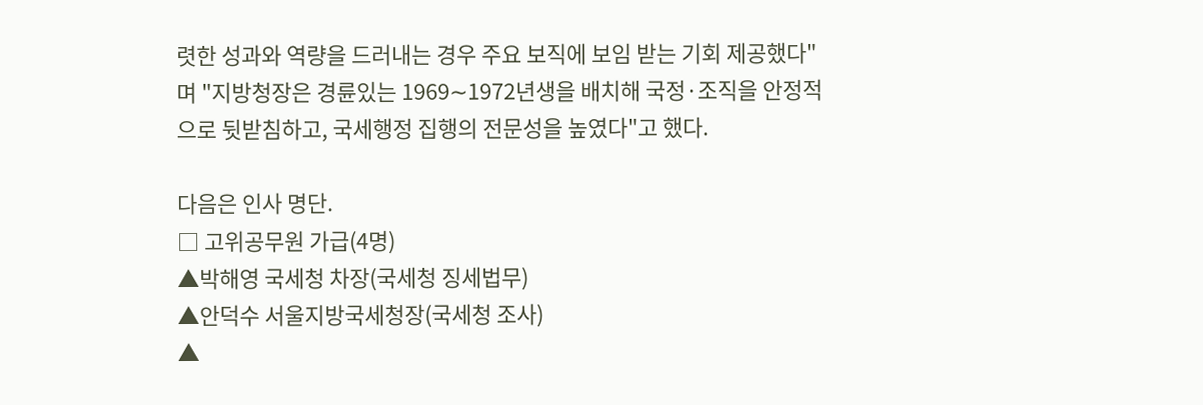렷한 성과와 역량을 드러내는 경우 주요 보직에 보임 받는 기회 제공했다"며 "지방청장은 경륜있는 1969∼1972년생을 배치해 국정·조직을 안정적으로 뒷받침하고, 국세행정 집행의 전문성을 높였다"고 했다.

다음은 인사 명단.
□ 고위공무원 가급(4명)
▲박해영 국세청 차장(국세청 징세법무)
▲안덕수 서울지방국세청장(국세청 조사)
▲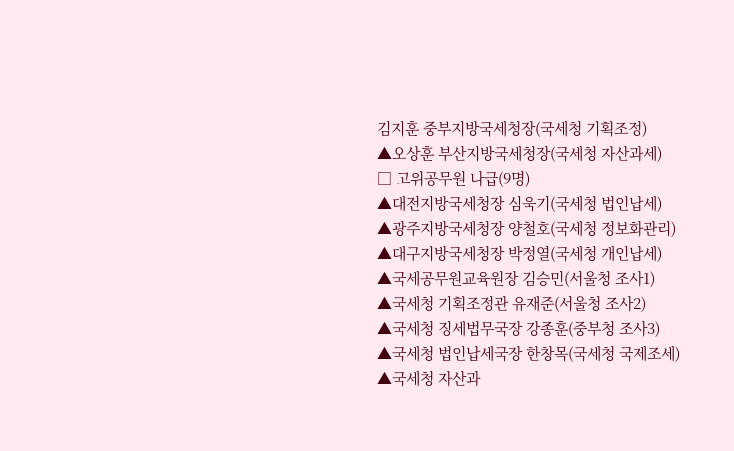김지훈 중부지방국세청장(국세청 기획조정)
▲오상훈 부산지방국세청장(국세청 자산과세)
□ 고위공무원 나급(9명)
▲대전지방국세청장 심욱기(국세청 법인납세)
▲광주지방국세청장 양철호(국세청 정보화관리)
▲대구지방국세청장 박정열(국세청 개인납세)
▲국세공무원교육원장 김승민(서울청 조사1)
▲국세청 기획조정관 유재준(서울청 조사2)
▲국세청 징세법무국장 강종훈(중부청 조사3)
▲국세청 법인납세국장 한창목(국세청 국제조세)
▲국세청 자산과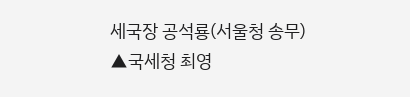세국장 공석룡(서울청 송무)
▲국세청 최영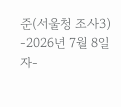준(서울청 조사3)
-2026년 7월 8일 자-